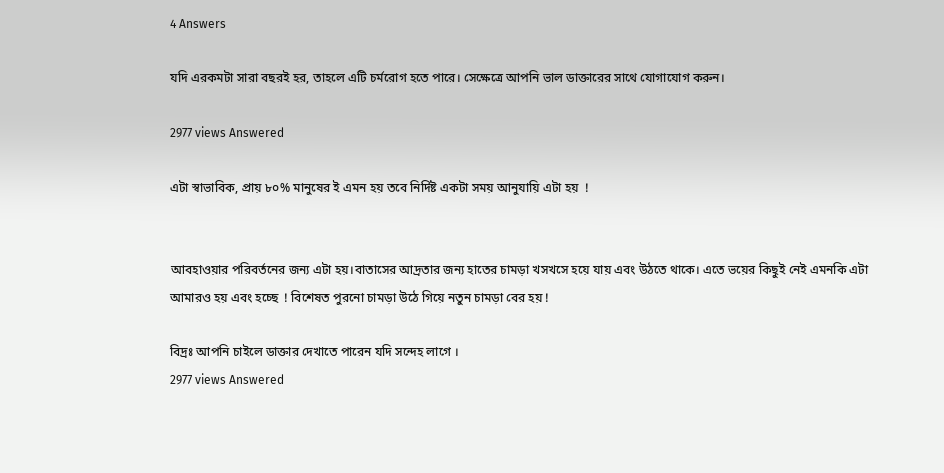4 Answers

যদি এরকমটা সারা বছরই হর, তাহলে এটি চর্মরোগ হতে পারে। সেক্ষেত্রে আপনি ভাল ডাক্তারের সাথে যোগাযোগ করুন।

2977 views Answered

এটা স্বাভাবিক, প্রায় ৮০% মানুষের ই এমন হয় তবে নির্দিষ্ট একটা সময় আনুযায়ি এটা হয়  !


আবহাওয়ার পরিবর্তনের জন্য এটা হয়।বাতাসের আদ্রতার জন্য হাতের চামড়া খসখসে হয়ে যায় এবং উঠতে থাকে। এতে ভয়ের কিছুই নেই এমনকি এটা আমারও হয় এবং হচ্ছে  ! বিশেষত পুরনো চামড়া উঠে গিয়ে নতুন চামড়া বের হয় !

বিদ্রঃ আপনি চাইলে ডাক্তার দেখাতে পারেন যদি সন্দেহ লাগে ।
2977 views Answered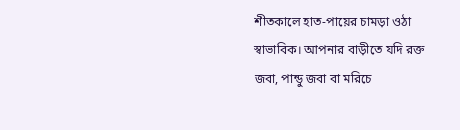শীতকালে হাত-পায়ের চামড়া ওঠা স্বাভাবিক। আপনার বাড়ীতে যদি রক্ত জবা, পান্ডু জবা বা মরিচে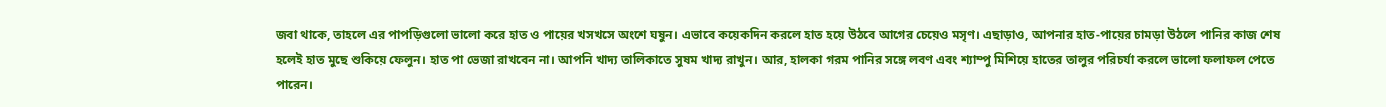জবা থাকে, তাহলে এর পাপড়িগুলো ভালো করে হাত ও পায়ের খসখসে অংশে ঘষুন। এভাবে কয়েকদিন করলে হাত হয়ে উঠবে আগের চেয়েও মসৃণ। এছাড়াও, আপনার হাত-পায়ের চামড়া উঠলে পানির কাজ শেষ হলেই হাত মুছে শুকিয়ে ফেলুন। হাত পা ভেজা রাখবেন না। আপনি খাদ্য তালিকাতে সুষম খাদ্য রাখুন। আর, হালকা গরম পানির সঙ্গে লবণ এবং শ্যাম্পু মিশিয়ে হাতের তালুর পরিচর্যা করলে ভালো ফলাফল পেতে পারেন।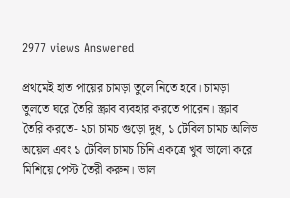2977 views Answered

প্রথমেই হাত পায়ের চামড়া তুলে নিতে হবে। চামড়া তুলতে ঘরে তৈরি স্ক্রাব ব্যবহার করতে পারেন। স্ক্রাব তৈরি করতে- ২চা চামচ গুড়ো দুধ, ১ টেবিল চামচ অলিভ অয়েল এবং ১ টেবিল চামচ চিনি একত্রে খুব ভালো করে মিশিয়ে পেস্ট তৈরী করুন। ভাল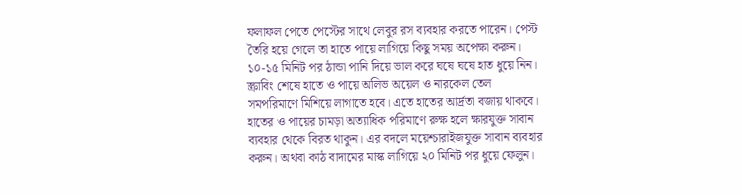ফলাফল পেতে পেস্টের সাথে লেবুর রস ব্যবহার করতে পারেন। পেস্ট তৈরি হয়ে গেলে তা হাতে পায়ে লাগিয়ে কিছু সময় অপেক্ষা করুন। ১০-১৫ মিনিট পর ঠান্ডা পানি দিয়ে ভাল করে ঘষে ঘষে হাত ধুয়ে নিন। স্ক্রাবিং শেষে হাতে ও পায়ে অলিভ অয়েল ও নারকেল তেল সমপরিমাণে মিশিয়ে লাগাতে হবে। এতে হাতের আর্দ্রতা বজায় থাকবে। হাতের ও পায়ের চামড়া অত্যাধিক পরিমাণে রুক্ষ হলে ক্ষারযুক্ত সাবান ব্যবহার থেকে বিরত থাকুন। এর বদলে ময়েশ্চারাইজযুক্ত সাবান ব্যবহার করুন। অথবা কাঠ বাদামের মাস্ক লাগিয়ে ২০ মিনিট পর ধুয়ে ফেলুন।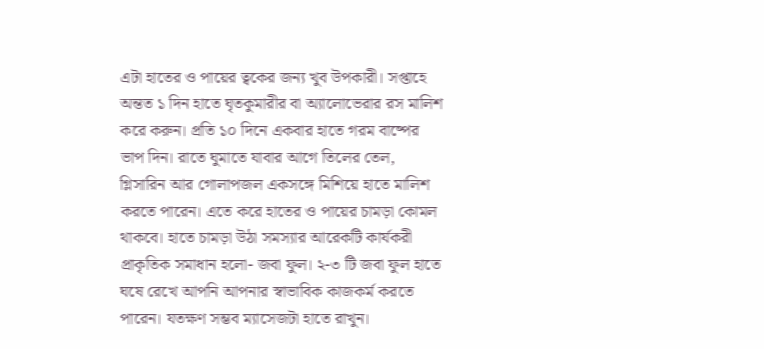এটা হাতের ও পায়ের ত্বকের জন্য খুব উপকারী। সপ্তাহে অন্তত ১ দিন হাতে ঘৃতকুমারীর বা অ্যালোভেরার রস মালিশ করে করুন। প্রতি ১০ দিনে একবার হাতে গরম বাষ্পের ভাপ দিন। রাতে ঘুমাতে যাবার আগে তিলের তেল, গ্লিসারিন আর গোলাপজল একসঙ্গে মিশিয়ে হাতে মালিশ করতে পারেন। এতে করে হাতের ও পায়ের চামড়া কোমল থাকবে। হাতে চামড়া উঠা সমস্যার আরেকটি কার্যকরী প্রাকৃতিক সমাধান হলো- জবা ফুল। ২-৩ টি জবা ফুল হাতে ঘষে রেখে আপনি আপনার স্বাভাবিক কাজকর্ম করতে পারেন। যতক্ষণ সম্ভব ম্যাসেজটা হাতে রাখুন।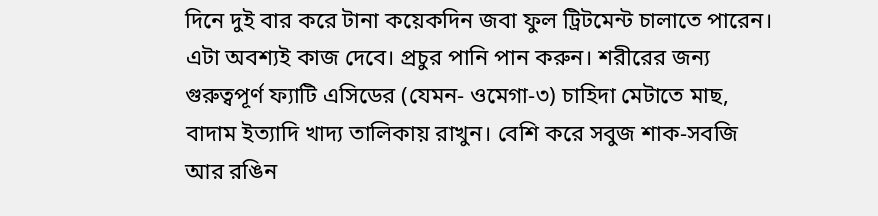দিনে দুই বার করে টানা কয়েকদিন জবা ফুল ট্রিটমেন্ট চালাতে পারেন। এটা অবশ্যই কাজ দেবে। প্রচুর পানি পান করুন। শরীরের জন্য গুরুত্বপূর্ণ ফ্যাটি এসিডের (যেমন- ওমেগা-৩) চাহিদা মেটাতে মাছ, বাদাম ইত্যাদি খাদ্য তালিকায় রাখুন। বেশি করে সবুজ শাক-সবজি আর রঙিন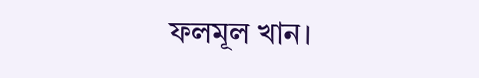ফলমূল খান।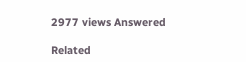2977 views Answered

Related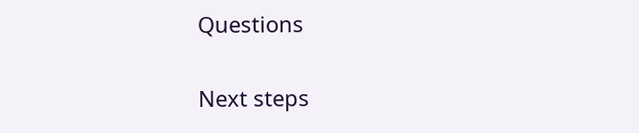Questions

Next steps